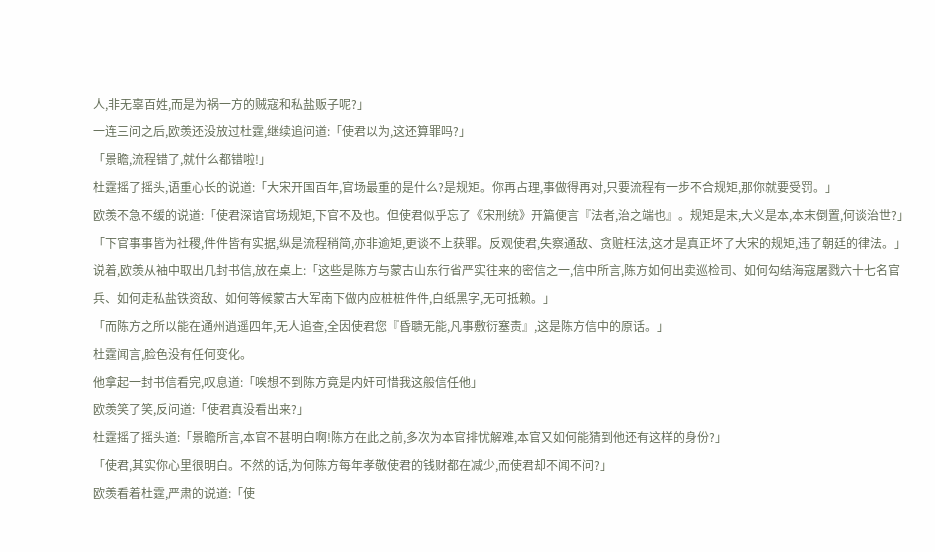人,非无辜百姓,而是为祸一方的贼寇和私盐贩子呢?」
一连三问之后,欧羡还没放过杜霆,继续追问道:「使君以为,这还算罪吗?」
「景瞻,流程错了,就什么都错啦!」
杜霆摇了摇头,语重心长的说道:「大宋开国百年,官场最重的是什么?是规矩。你再占理,事做得再对,只要流程有一步不合规矩,那你就要受罚。」
欧羡不急不缓的说道:「使君深谙官场规矩,下官不及也。但使君似乎忘了《宋刑统》开篇便言『法者,治之端也』。规矩是末,大义是本,本末倒置,何谈治世?」
「下官事事皆为社稷,件件皆有实据,纵是流程稍简,亦非逾矩,更谈不上获罪。反观使君,失察通敌、贪赃枉法,这才是真正坏了大宋的规矩,违了朝廷的律法。」
说着,欧羡从袖中取出几封书信,放在桌上:「这些是陈方与蒙古山东行省严实往来的密信之一,信中所言,陈方如何出卖巡检司、如何勾结海寇屠戮六十七名官兵、如何走私盐铁资敌、如何等候蒙古大军南下做内应桩桩件件,白纸黑字,无可抵赖。」
「而陈方之所以能在通州逍遥四年,无人追查,全因使君您『昏聩无能,凡事敷衍塞责』,这是陈方信中的原话。」
杜霆闻言,脸色没有任何变化。
他拿起一封书信看完,叹息道:「唉想不到陈方竟是内奸可惜我这般信任他」
欧羡笑了笑,反问道:「使君真没看出来?」
杜霆摇了摇头道:「景瞻所言,本官不甚明白啊!陈方在此之前,多次为本官排忧解难,本官又如何能猜到他还有这样的身份?」
「使君,其实你心里很明白。不然的话,为何陈方每年孝敬使君的钱财都在减少,而使君却不闻不问?」
欧羡看着杜霆,严肃的说道:「使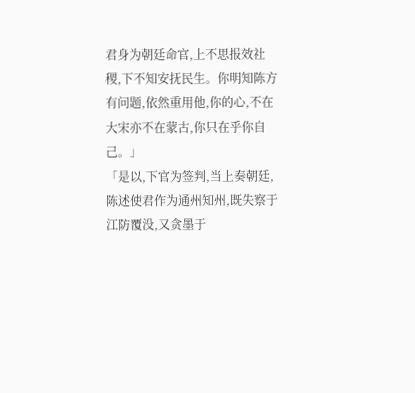君身为朝廷命官,上不思报效社稷,下不知安抚民生。你明知陈方有问题,依然重用他,你的心,不在大宋亦不在蒙古,你只在乎你自己。」
「是以,下官为签判,当上奏朝廷,陈述使君作为通州知州,既失察于江防覆没,又贪墨于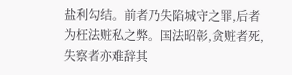盐利勾结。前者乃失陷城守之罪,后者为枉法赃私之弊。国法昭彰,贪赃者死,失察者亦难辞其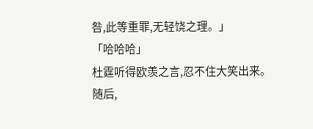咎,此等重罪,无轻饶之理。」
「哈哈哈」
杜霆听得欧羡之言,忍不住大笑出来。
随后,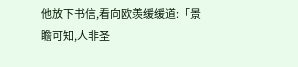他放下书信,看向欧羡缓缓道:「景瞻可知,人非圣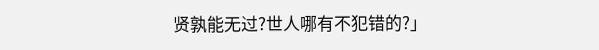贤孰能无过?世人哪有不犯错的?」